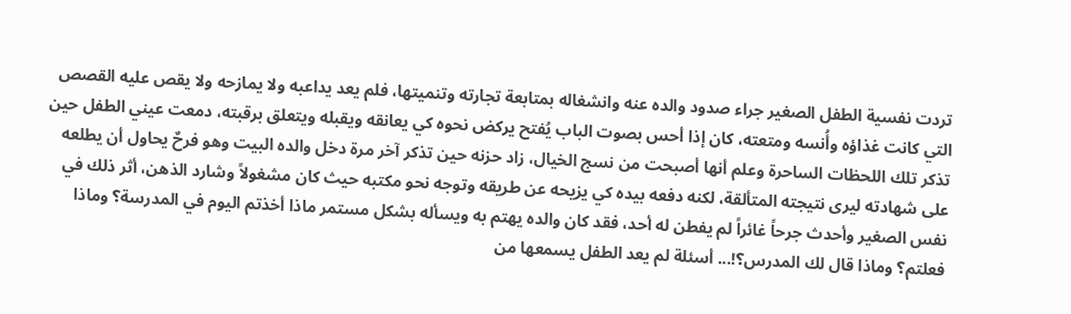تردت نفسية الطفل الصغير جراء صدود والده عنه وانشغاله بمتابعة تجارته وتنميتها، فلم يعد يداعبه ولا يمازحه ولا يقص عليه القصص التي كانت غذاؤه وأُنسه ومتعته، كان إذا أحس بصوت الباب يُفتح يركض نحوه كي يعانقه ويقبله ويتعلق برقبته، دمعت عيني الطفل حين تذكر تلك اللحظات الساحرة وعلم أنها أصبحت من نسج الخيال، زاد حزنه حين تذكر آخر مرة دخل والده البيت وهو فرحٌ يحاول أن يطلعه على شهادته ليرى نتيجته المتألقة، لكنه دفعه بيده كي يزيحه عن طريقه وتوجه نحو مكتبه حيث كان مشغولاً وشارد الذهن، أثر ذلك في نفس الصغير وأحدث جرحاً غائراً لم يفطن له أحد، فقد كان والده يهتم به ويسأله بشكل مستمر ماذا أخذتم اليوم في المدرسة؟ وماذا فعلتم؟ وماذا قال لك المدرس؟!... أسئلة لم يعد الطفل يسمعها من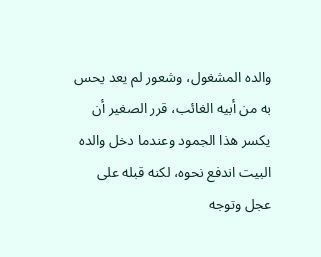والده المشغول، وشعور لم يعد يحس به من أبيه الغائب، قرر الصغير أن يكسر هذا الجمود وعندما دخل والده البيت اندفع نحوه، لكنه قبله على عجل وتوجه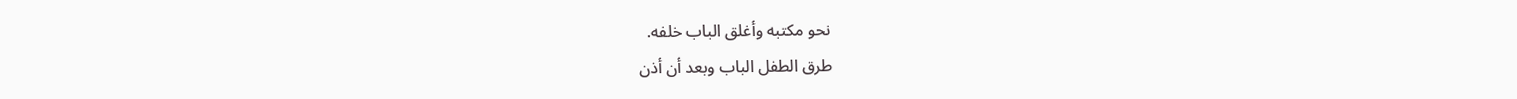نحو مكتبه وأغلق الباب خلفه.
طرق الطفل الباب وبعد أن أذن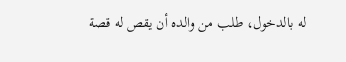له بالدخول، طلب من والده أن يقص له قصة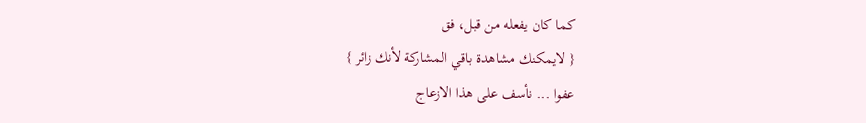كما كان يفعله من قبل، فق
{ لايمكنك مشاهدة باقي المشاركة لأنك زائر }
عفوا ... نأسف على هذا الازعاج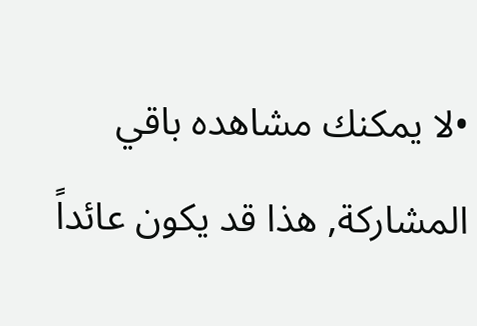•لا يمكنك مشاهده باقي المشاركة, هذا قد يكون عائداً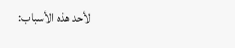لأحد هذه الأسباب: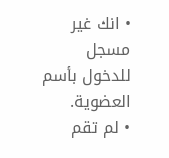• انك غير مسجل للدخول بأسم العضوية.
• لم تقم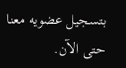بتسجيل عضويه معنا حتى الآن.